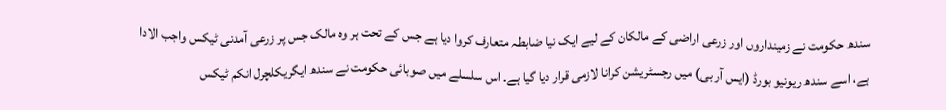سندھ حکومت نے زمینداروں اور زرعی اراضی کے مالکان کے لیے ایک نیا ضابطہ متعارف کروا دیا ہے جس کے تحت ہر وہ مالک جس پر زرعی آمدنی ٹیکس واجب الادا ہے، اسے سندھ ریونیو بورڈ (ایس آر بی) میں رجسٹریشن کرانا لازمی قرار دیا گیا ہے۔ اس سلسلے میں صوبائی حکومت نے سندھ ایگریکلچرل انکم ٹیکس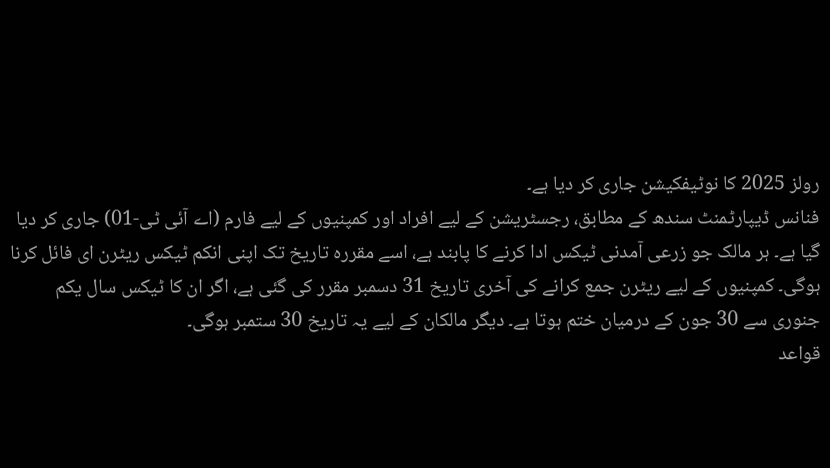رولز 2025 کا نوٹیفکیشن جاری کر دیا ہے۔
فنانس ڈیپارٹمنٹ سندھ کے مطابق، رجسٹریشن کے لیے افراد اور کمپنیوں کے لیے فارم (اے آئی ٹی-01) جاری کر دیا گیا ہے۔ ہر مالک جو زرعی آمدنی ٹیکس ادا کرنے کا پابند ہے، اسے مقررہ تاریخ تک اپنی انکم ٹیکس ریٹرن ای فائل کرنا ہوگی۔ کمپنیوں کے لیے ریٹرن جمع کرانے کی آخری تاریخ 31 دسمبر مقرر کی گئی ہے، اگر ان کا ٹیکس سال یکم جنوری سے 30 جون کے درمیان ختم ہوتا ہے۔ دیگر مالکان کے لیے یہ تاریخ 30 ستمبر ہوگی۔
قواعد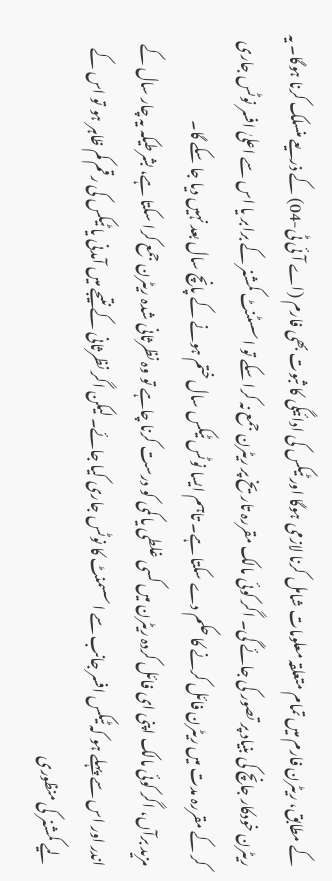کے مطابق، ریٹرن فارم میں تمام متعلقہ معلومات شامل کرنا لازمی ہوگا اور ٹیکس کی ادائیگی کا ثبوت بھی فارم (اے آئی ٹی-04) کے ذریعے منسلک کرنا ہوگا۔ یہ ریٹرن خودکار جانچ کی بنیاد پر تصور کی جائے گی۔ اگر کوئی مالک مقررہ تاریخ پر ریٹرن جمع نہ کرا سکے تو اسسٹنٹ کمشنر کے برابر یا اس سے اعلیٰ افسر نوٹس جاری کر کے مقررہ مدت میں ریٹرن فائل کرنے کا حکم دے سکتا ہے۔ تاہم ایسا نوٹس ٹیکس سال ختم ہونے کے پانچ سال بعد نہیں دیا جا سکے گا۔
مزید برآں، اگر کوئی مالک اپنی ای فائل کردہ ریٹرن میں کسی غلطی یا کمی کو درست کرنا چاہے تو وہ نظرثانی شدہ ریٹرن جمع کرا سکتا ہے، بشرطیکہ یہ چار سال کے اندر اور اس سے پہلے ہو کہ ٹیکس افسر جانب سے اسسمنٹ کا نوٹس جاری کیا جائے۔ لیکن اگر نظرثانی کے نتیجے میں آمدنی یا ٹیکس کی رقم کم ظاہر ہو تو اس کے لیے کمشنر کی منظوری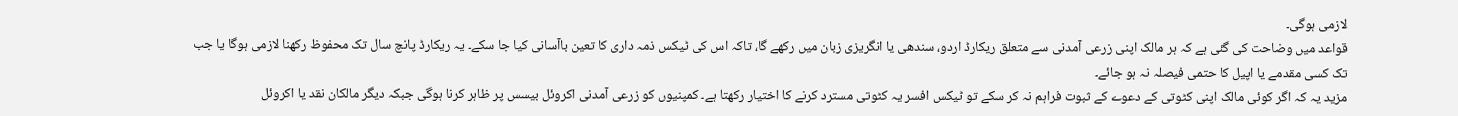لازمی ہوگی۔
قواعد میں وضاحت کی گئی ہے کہ ہر مالک اپنی زرعی آمدنی سے متعلق ریکارڈ اردو، سندھی یا انگریزی زبان میں رکھے گا، تاکہ اس کی ٹیکس ذمہ داری کا تعین باآسانی کیا جا سکے۔ یہ ریکارڈ پانچ سال تک محفوظ رکھنا لازمی ہوگا یا جب تک کسی مقدمے یا اپیل کا حتمی فیصلہ نہ ہو جائے۔
مزید یہ کہ اگر کوئی مالک اپنی کٹوتی کے دعوے کے ثبوت فراہم نہ کر سکے تو ٹیکس افسر یہ کٹوتی مسترد کرنے کا اختیار رکھتا ہے۔ کمپنیوں کو زرعی آمدنی اکروئل بیسس پر ظاہر کرنا ہوگی جبکہ دیگر مالکان نقد یا اکروئل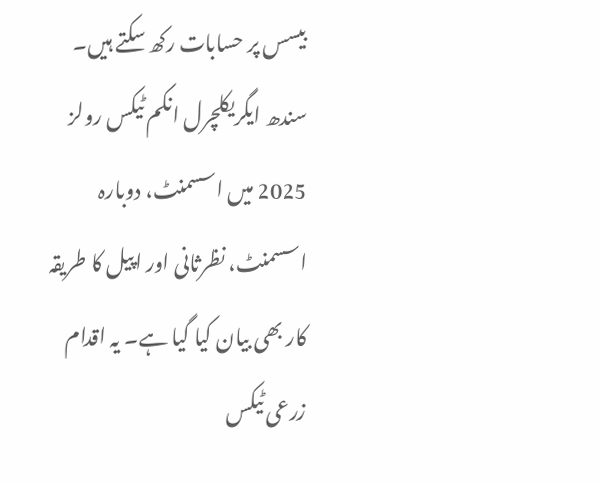بیسس پر حسابات رکھ سکتے ہیں۔
سندھ ایگریکلچرل انکم ٹیکس رولز 2025 میں اسسمنٹ، دوبارہ اسسمنٹ، نظرثانی اور اپیل کا طریقہ کار بھی بیان کیا گیا ہے۔ یہ اقدام زرعی ٹیکس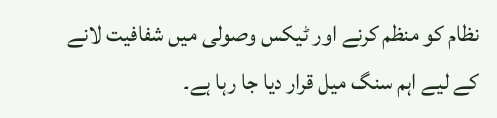نظام کو منظم کرنے اور ٹیکس وصولی میں شفافیت لانے کے لیے اہم سنگ میل قرار دیا جا رہا ہے۔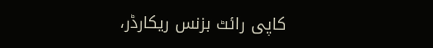کاپی رائٹ بزنس ریکارڈر،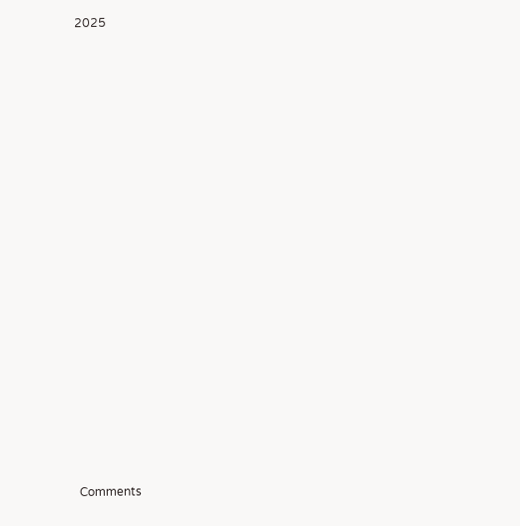2025






















Comments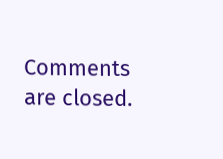Comments are closed.